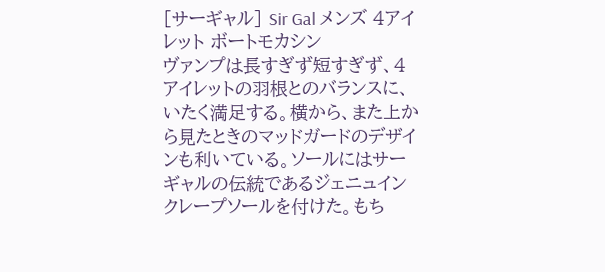[サーギャル] Sir Gal メンズ 4アイレット ボートモカシン
ヴァンプは長すぎず短すぎず、4アイレットの羽根とのバランスに、いたく満足する。横から、また上から見たときのマッドガードのデザインも利いている。ソールにはサーギャルの伝統であるジェニュイン クレープソールを付けた。もち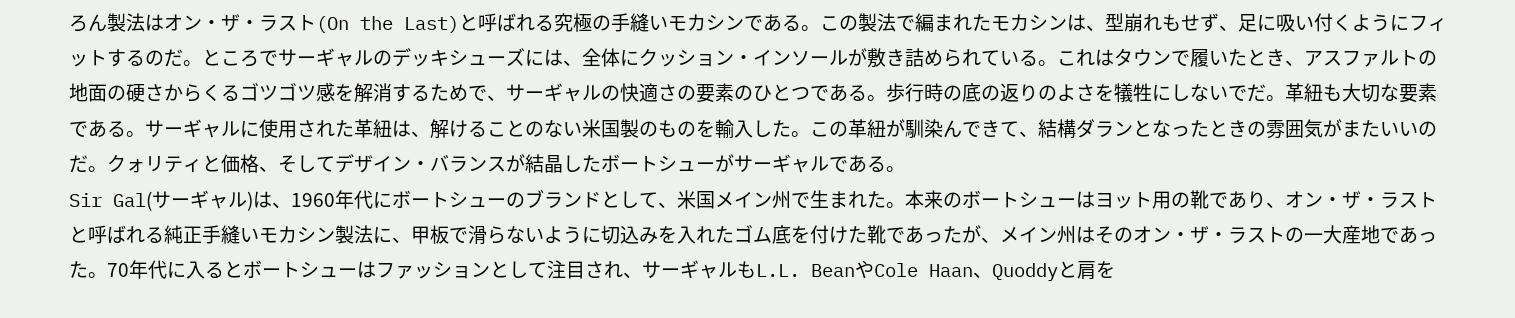ろん製法はオン・ザ・ラスト(On the Last)と呼ばれる究極の手縫いモカシンである。この製法で編まれたモカシンは、型崩れもせず、足に吸い付くようにフィットするのだ。ところでサーギャルのデッキシューズには、全体にクッション・インソールが敷き詰められている。これはタウンで履いたとき、アスファルトの地面の硬さからくるゴツゴツ感を解消するためで、サーギャルの快適さの要素のひとつである。歩行時の底の返りのよさを犠牲にしないでだ。革紐も大切な要素である。サーギャルに使用された革紐は、解けることのない米国製のものを輸入した。この革紐が馴染んできて、結構ダランとなったときの雰囲気がまたいいのだ。クォリティと価格、そしてデザイン・バランスが結晶したボートシューがサーギャルである。
Sir Gal(サーギャル)は、1960年代にボートシューのブランドとして、米国メイン州で生まれた。本来のボートシューはヨット用の靴であり、オン・ザ・ラストと呼ばれる純正手縫いモカシン製法に、甲板で滑らないように切込みを入れたゴム底を付けた靴であったが、メイン州はそのオン・ザ・ラストの一大産地であった。70年代に入るとボートシューはファッションとして注目され、サーギャルもL.L. BeanやCole Haan、Quoddyと肩を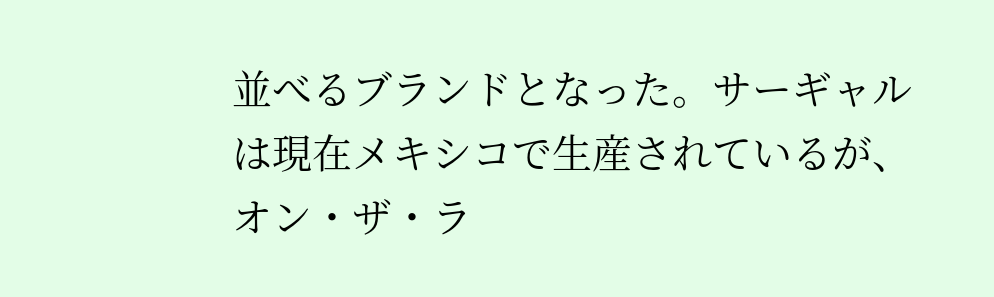並べるブランドとなった。サーギャルは現在メキシコで生産されているが、オン・ザ・ラ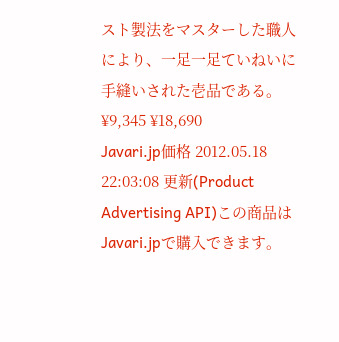スト製法をマスターした職人により、一足一足ていねいに手縫いされた壱品である。
¥9,345 ¥18,690
Javari.jp価格 2012.05.18 22:03:08 更新(Product Advertising API)この商品はJavari.jpで購入できます。